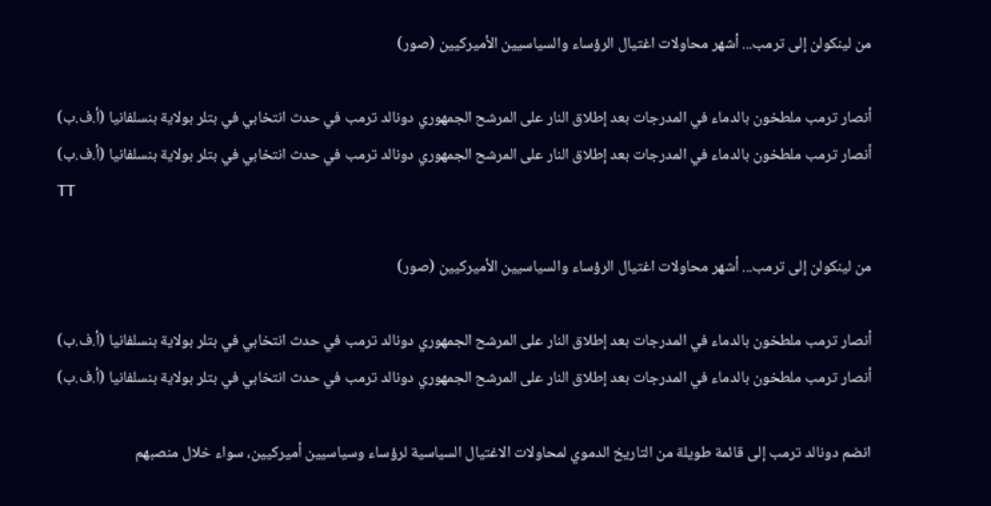من لينكولن إلى ترمب... أشهر محاولات اغتيال الرؤساء والسياسيين الأميركيين (صور)

أنصار ترمب ملطخون بالدماء في المدرجات بعد إطلاق النار على المرشح الجمهوري دونالد ترمب في حدث انتخابي في بتلر بولاية بنسلفانيا (أ.ف.ب)
أنصار ترمب ملطخون بالدماء في المدرجات بعد إطلاق النار على المرشح الجمهوري دونالد ترمب في حدث انتخابي في بتلر بولاية بنسلفانيا (أ.ف.ب)
TT

من لينكولن إلى ترمب... أشهر محاولات اغتيال الرؤساء والسياسيين الأميركيين (صور)

أنصار ترمب ملطخون بالدماء في المدرجات بعد إطلاق النار على المرشح الجمهوري دونالد ترمب في حدث انتخابي في بتلر بولاية بنسلفانيا (أ.ف.ب)
أنصار ترمب ملطخون بالدماء في المدرجات بعد إطلاق النار على المرشح الجمهوري دونالد ترمب في حدث انتخابي في بتلر بولاية بنسلفانيا (أ.ف.ب)

انضم دونالد ترمب إلى قائمة طويلة من التاريخ الدموي لمحاولات الاغتيال السياسية لرؤساء وسياسيين أميركيين، سواء خلال منصبهم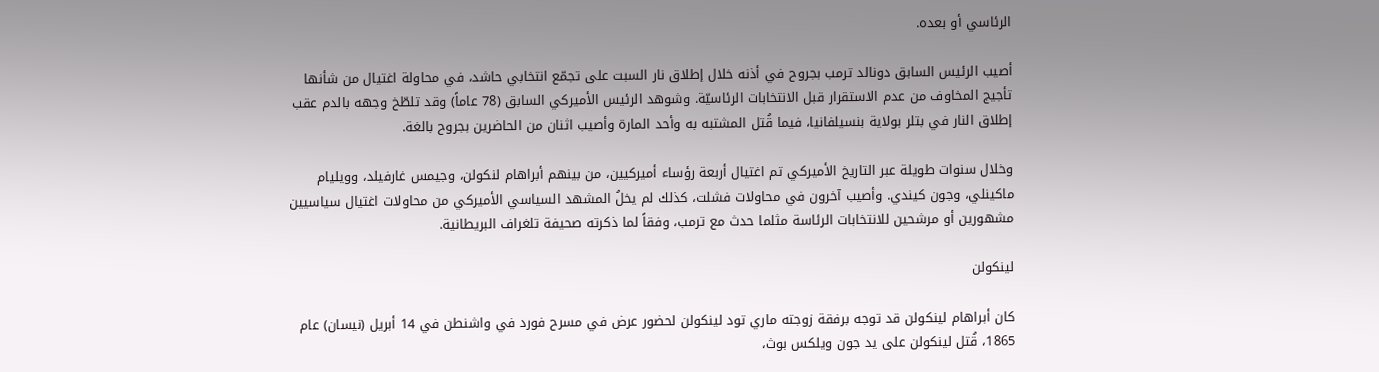الرئاسي أو بعده.

أصيب الرئيس السابق دونالد ترمب بجروح في أذنه خلال إطلاق نار السبت على تجمّع انتخابي حاشد، في محاولة اغتيال من شأنها تأجيج المخاوف من عدم الاستقرار قبل الانتخابات الرئاسيّة. وشوهد الرئيس الأميركي السابق (78 عاماً) وقد تلطّخ وجهه بالدم عقب إطلاق النار في بتلر بولاية بنسيلفانيا، فيما قُتل المشتبه به وأحد المارة وأصيب اثنان من الحاضرين بجروح بالغة.

وخلال سنوات طويلة عبر التاريخ الأميركي تم اغتيال أربعة رؤساء أميركيين، من بينهم أبراهام لنكولن، وجيمس غارفيلد، وويليام ماكينلي، وجون كيندي. وأصيب آخرون في محاولات فشلت، كذلك لم يخلُ المشهد السياسي الأميركي من محاولات اغتيال سياسيين مشهورين أو مرشحين للانتخابات الرئاسة مثلما حدث مع ترمب، وفقاً لما ذكرته صحيفة تلغراف البريطانية.

لينكولن

كان أبراهام لينكولن قد توجه برفقة زوجته ماري تود لينكولن لحضور عرض في مسرح فورد في واشنطن في 14 أبريل (نيسان) عام 1865، قُتل لينكولن على يد جون ويلكس بوث،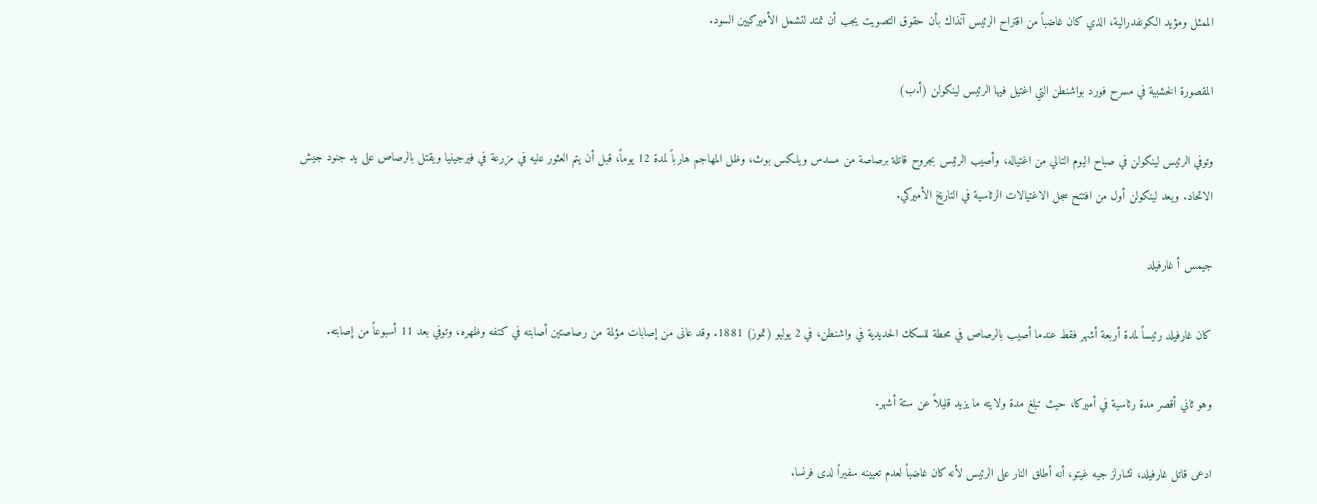الممثل ومؤيد الكونفدرالية، الذي كان غاضباً من اقتراح الرئيس آنذاك بأن حقوق التصويت يجب أن تمتد لتشمل الأميركيين السود.

المقصورة الخشبية في مسرح فورد بواشنطن التي اغتيل فيها الرئيس لينكولن (أ.ب)

وتوفي الرئيس لينكولن في صباح اليوم التالي من اغتياله، وأصيب الرئيس بجروح قاتلة برصاصة من مسدس ويلكس بوث، وظل المهاجم هارباً لمدة 12 يوماً، قبل أن يتم العثور عليه في مزرعة في فيرجينيا ويقتل بالرصاص على يد جنود جيش الاتحاد. ويعد لينكولن أول من افتتح سجل الاغتيالات الرئاسية في التاريخ الأميركي.

جيمس أ غارفيلد

كان غارفيلد رئيساً لمدة أربعة أشهر فقط عندما أصيب بالرصاص في محطة للسكك الحديدية في واشنطن، في 2 يوليو (تموز) 1881. وقد عانى من إصابات مؤلمة من رصاصتين أصابته في كتفه وظهره، وتوفي بعد 11 أسبوعاً من إصابته.

وهو ثاني أقصر مدة رئاسية في أميركا، حيث تبلغ مدة ولايته ما يزيد قليلاً عن ستة أشهر.

ادعى قاتل غارفيلد، تشارلز جيه غيتو، أنه أطلق النار على الرئيس لأنه كان غاضباً لعدم تعيينه سفيراً لدى فرنسا.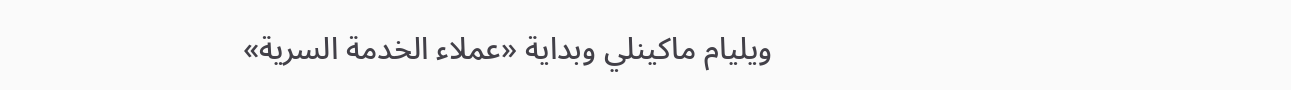ويليام ماكينلي وبداية «عملاء الخدمة السرية»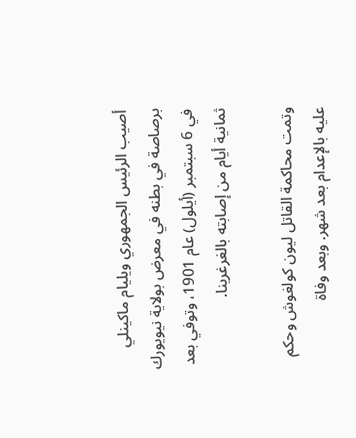أصيب الرئيس الجمهوري ويليام ماكينلي برصاصة في بطنه في معرض بولاية نيويورك في 6 سبتمبر (أيلول) عام 1901، وتوفي بعد ثمانية أيام من إصابته بالغرغرينا.

وتمت محاكمة القاتل ليون كولغوش وحكم عليه بالإعدام بعد شهر. وبعد وفاة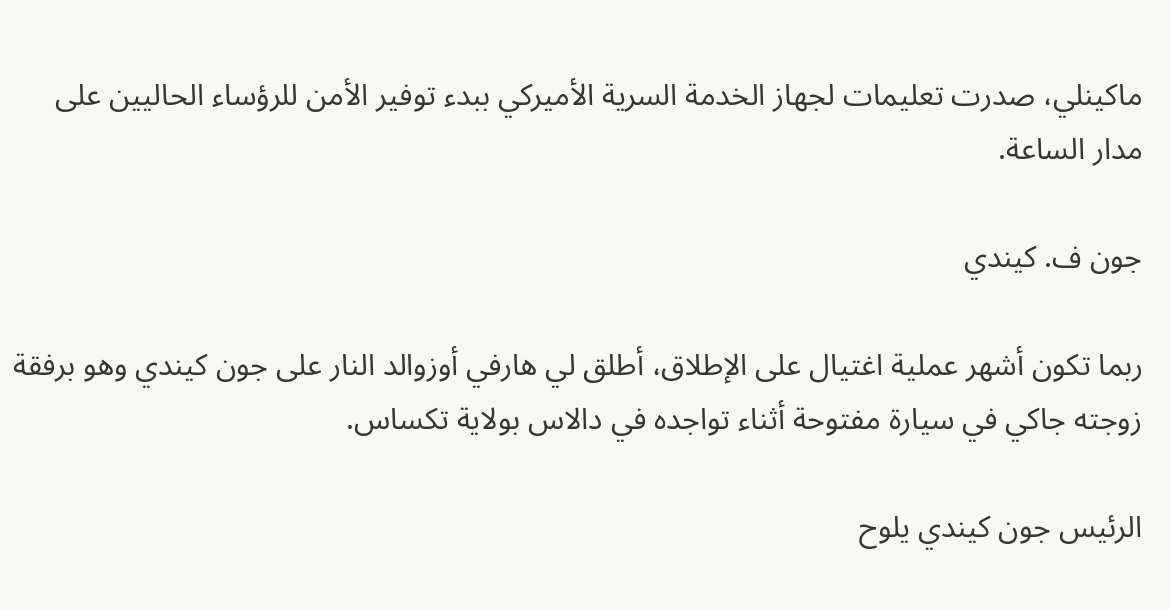ماكينلي، صدرت تعليمات لجهاز الخدمة السرية الأميركي ببدء توفير الأمن للرؤساء الحاليين على مدار الساعة.

جون ف. كيندي

ربما تكون أشهر عملية اغتيال على الإطلاق، أطلق لي هارفي أوزوالد النار على جون كيندي وهو برفقة زوجته جاكي في سيارة مفتوحة أثناء تواجده في دالاس بولاية تكساس.

الرئيس جون كيندي يلوح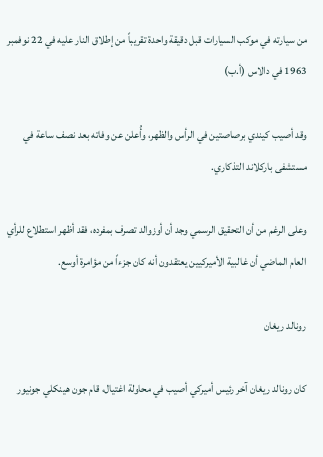من سيارته في موكب السيارات قبل دقيقة واحدة تقريباً من إطلاق النار عليه في 22 نوفمبر 1963 في دالاس (أ.ب)

وقد أصيب كيندي برصاصتين في الرأس والظهر، وأُعلن عن وفاته بعد نصف ساعة في مستشفى باركلاند التذكاري.

وعلى الرغم من أن التحقيق الرسمي وجد أن أوزوالد تصرف بمفرده، فقد أظهر استطلاع للرأي العام الماضي أن غالبية الأميركيين يعتقدون أنه كان جزءاً من مؤامرة أوسع.

رونالد ريغان

كان رونالد ريغان آخر رئيس أميركي أصيب في محاولة اغتيال، قام جون هينكلي جونيور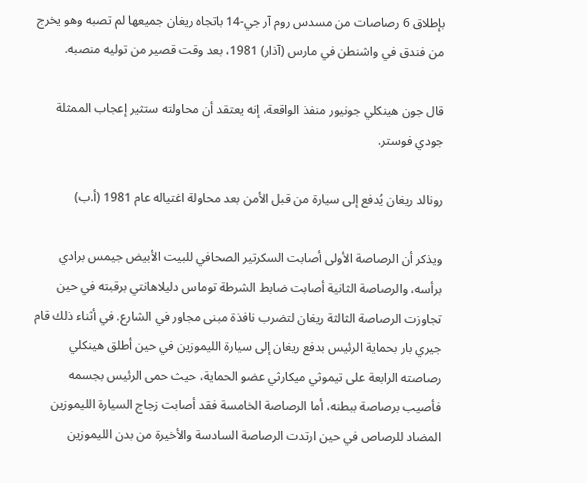بإطلاق 6 رصاصات من مسدس روم آر جي-14 باتجاه ريغان جميعها لم تصبه وهو يخرج من فندق في واشنطن في مارس (آذار) 1981، بعد وقت قصير من توليه منصبه.

قال جون هينكلي جونيور منفذ الواقعة، إنه يعتقد أن محاولته ستثير إعجاب الممثلة جودي فوستر.

رونالد ريغان يُدفع إلى سيارة من قبل الأمن بعد محاولة اغتياله عام 1981 (أ.ب)

ويذكر أن الرصاصة الأولى أصابت السكرتير الصحافي للبيت الأبيض جيمس برادي برأسه، والرصاصة الثانية أصابت ضابط الشرطة توماس دليلاهانتي برقبته في حين تجاوزت الرصاصة الثالثة ريغان لتضرب نافذة مبنى مجاور في الشارع. في أثناء ذلك قام جيري بار بحماية الرئيس بدفع ريغان إلى سيارة الليموزين في حين أطلق هينكلي رصاصته الرابعة على تيموثي ميكارثي عضو الحماية، حيث حمى الرئيس بجسمه فأصيب برصاصة ببطنه، أما الرصاصة الخامسة فقد أصابت زجاج السيارة الليموزين المضاد للرصاص في حين ارتدت الرصاصة السادسة والأخيرة من بدن الليموزين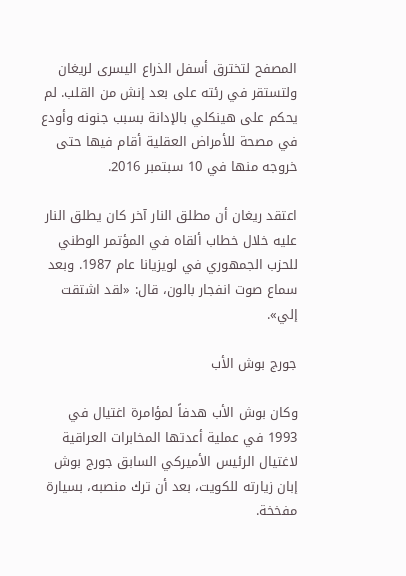المصفح لتخترق أسفل الذراع اليسرى لريغان ولتستقر في رئته على بعد إنش من القلب. لم يحكم على هينكلي بالإدانة بسبب جنونه وأودع في مصحة للأمراض العقلية أقام فيها حتى خروجه منها في 10 سبتمبر 2016.

اعتقد ريغان أن مطلق النار آخر كان يطلق النار عليه خلال خطاب ألقاه في المؤتمر الوطني للحزب الجمهوري في لويزيانا عام 1987. وبعد سماع صوت انفجار بالون، قال: «لقد اشتقت إلي».

جورج بوش الأب

وكان بوش الأب هدفاً لمؤامرة اغتيال في 1993 في عملية أعدتها المخابرات العراقية لاغتيال الرئيس الأميركي السابق جورج بوش إبان زيارته للكويت، بعد أن ترك منصبه، بسيارة مفخخة.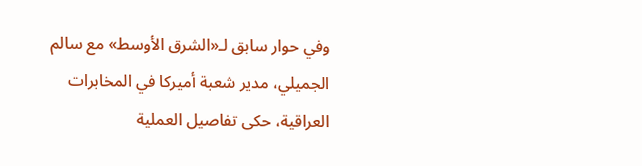وفي حوار سابق لـ«الشرق الأوسط» مع سالم الجميلي، مدير شعبة أميركا في المخابرات العراقية، حكى تفاصيل العملية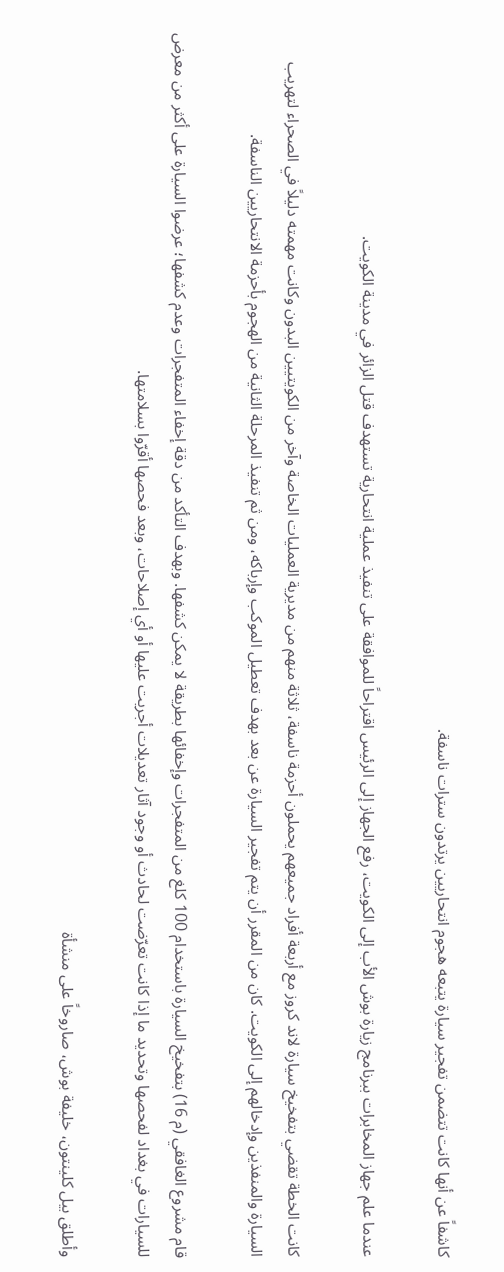كاشفاً عن أنها كانت تتضمن تفجير سيارة يتبعه هجوم انتحاريين يرتدون سترات ناسفة.

عندما علم جهاز المخابرات ببرنامج زيارة بوش الأب إلى الكويت، رفع الجهاز إلى الرئيس اقتراحاً للموافقة على تنفيذ عملية انتحارية تستهدف قتل الزائر في مدينة الكويت.

كانت الخطة تقضي بتفخيخ سيارة لاند كروز مع أربعة أفراد جميعهم يحملون أحزمة ناسفة، ثلاثة منهم من مديرية العمليات الخاصة وآخر من الكويتيين البدون وكانت مهمته دليلاً في الصحراء لتهريب السيارة والمنفذين وإدخالهم إلى الكويت. كان من المقرر أن يتم تفجير السيارة عن بعد بهدف تعطيل الموكب وإرباكه، ومن ثم تنفيذ المرحلة الثانية من الهجوم بأحزمة الانتحاريين الناسفة.

قام مشروع الغافقي (م 16) بتفخيخ السيارة باستخدام 100 كلغ من المتفجرات وإخفائها بطريقة لا يمكن كشفها. وبهدف التأكد من دقة إخفاء المتفجرات وعدم كشفها؛ عرضوا السيارة على أكثر من معرض للسيارات في بغداد لفحصها وتحديد ما إذا كانت تعرّضت لحادث أو وجود آثار تعديلات أجريت عليها أو أي إصلاحات، وبعد فحصها أقرّوا بسلامتها.

وأطلق بيل كلينتون، خليفة بوش، صاروخاً على منشأة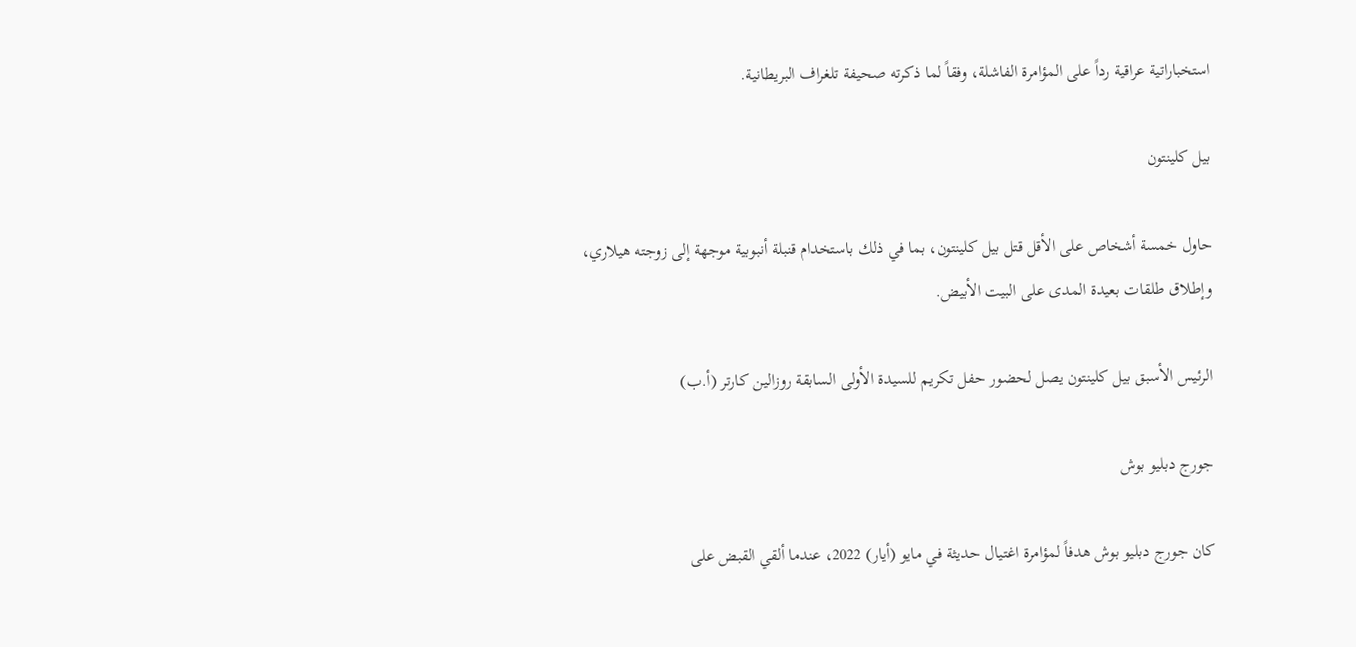استخباراتية عراقية رداً على المؤامرة الفاشلة، وفقاً لما ذكرته صحيفة تلغراف البريطانية.

بيل كلينتون

حاول خمسة أشخاص على الأقل قتل بيل كلينتون، بما في ذلك باستخدام قنبلة أنبوبية موجهة إلى زوجته هيلاري، وإطلاق طلقات بعيدة المدى على البيت الأبيض.

الرئيس الأسبق بيل كلينتون يصل لحضور حفل تكريم للسيدة الأولى السابقة روزالين كارتر (أ.ب)

جورج دبليو بوش

كان جورج دبليو بوش هدفاً لمؤامرة اغتيال حديثة في مايو (أيار) 2022، عندما ألقي القبض على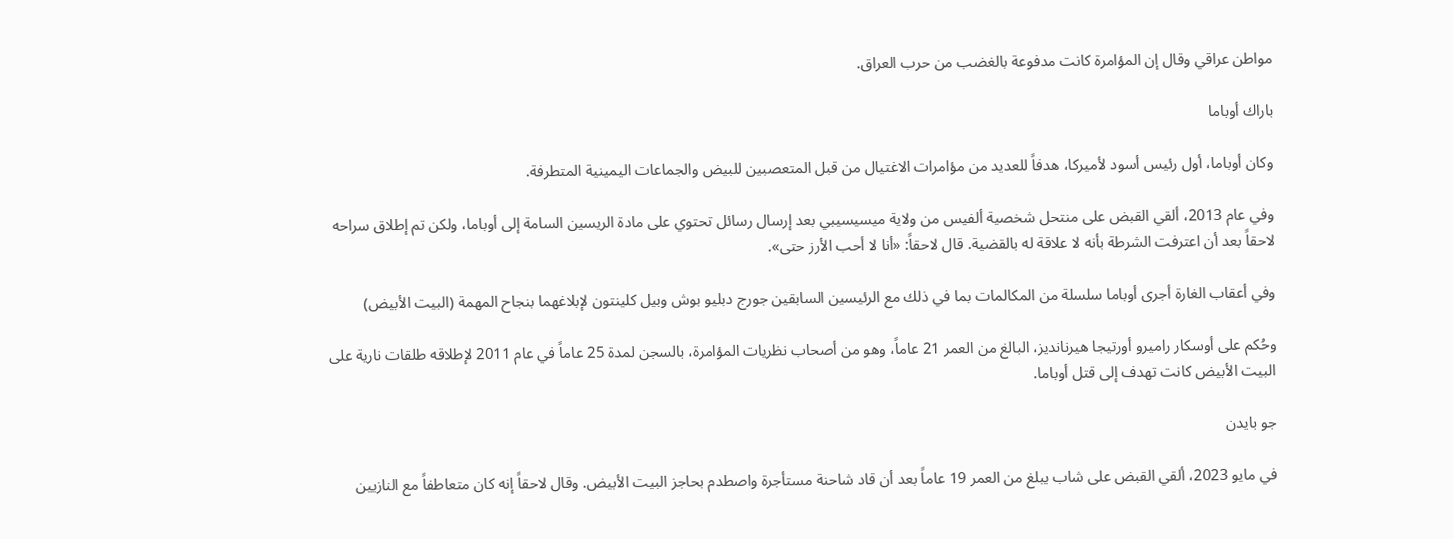مواطن عراقي وقال إن المؤامرة كانت مدفوعة بالغضب من حرب العراق.

باراك أوباما

وكان أوباما، أول رئيس أسود لأميركا، هدفاً للعديد من مؤامرات الاغتيال من قبل المتعصبين للبيض والجماعات اليمينية المتطرفة.

وفي عام 2013، ألقي القبض على منتحل شخصية ألفيس من ولاية ميسيسيبي بعد إرسال رسائل تحتوي على مادة الريسين السامة إلى أوباما، ولكن تم إطلاق سراحه لاحقاً بعد أن اعترفت الشرطة بأنه لا علاقة له بالقضية. قال لاحقاً: «أنا لا أحب الأرز حتى».

وفي أعقاب الغارة أجرى أوباما سلسلة من المكالمات بما في ذلك مع الرئيسين السابقين جورج دبليو بوش وبيل كلينتون لإبلاغهما بنجاح المهمة (البيت الأبيض)

وحُكم على أوسكار راميرو أورتيجا هيرنانديز، البالغ من العمر 21 عاماً، وهو من أصحاب نظريات المؤامرة، بالسجن لمدة 25 عاماً في عام 2011 لإطلاقه طلقات نارية على البيت الأبيض كانت تهدف إلى قتل أوباما.

جو بايدن

في مايو 2023، ألقي القبض على شاب يبلغ من العمر 19 عاماً بعد أن قاد شاحنة مستأجرة واصطدم بحاجز البيت الأبيض. وقال لاحقاً إنه كان متعاطفاً مع النازيين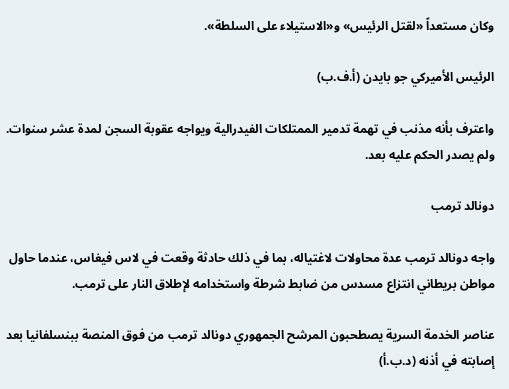وكان مستعداً «لقتل الرئيس» و«الاستيلاء على السلطة».

الرئيس الأميركي جو بايدن (أ.ف.ب)

واعترف بأنه مذنب في تهمة تدمير الممتلكات الفيدرالية ويواجه عقوبة السجن لمدة عشر سنوات. ولم يصدر الحكم عليه بعد.

دونالد ترمب

واجه دونالد ترمب عدة محاولات لاغتياله، بما في ذلك حادثة وقعت في لاس فيغاس، عندما حاول مواطن بريطاني انتزاع مسدس من ضابط شرطة واستخدامه لإطلاق النار على ترمب.

عناصر الخدمة السرية يصطحبون المرشح الجمهوري دونالد ترمب من فوق المنصة ببنسلفانيا بعد إصابته في أذنه (د.ب.أ)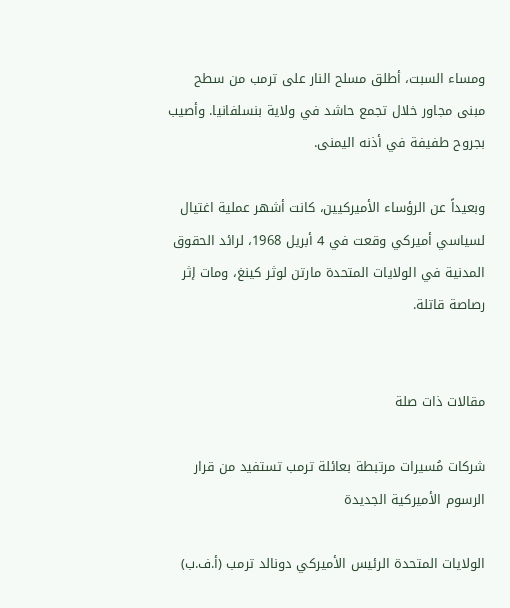ومساء السبت، أطلق مسلح النار على ترمب من سطح مبنى مجاور خلال تجمع حاشد في ولاية بنسلفانيا. وأصيب بجروح طفيفة في أذنه اليمنى.

وبعيداً عن الرؤساء الأميركيين، كانت أشهر عملية اغتيال لسياسي أميركي وقعت في 4 أبريل 1968، لرائد الحقوق المدنية في الولايات المتحدة مارتن لوثر كينغ، ومات إثر رصاصة قاتلة.


مقالات ذات صلة

شركات مُسيرات مرتبطة بعائلة ترمب تستفيد من قرار الرسوم الأميركية الجديدة

الولايات المتحدة الرئيس الأميركي دونالد ترمب (أ.ف.ب)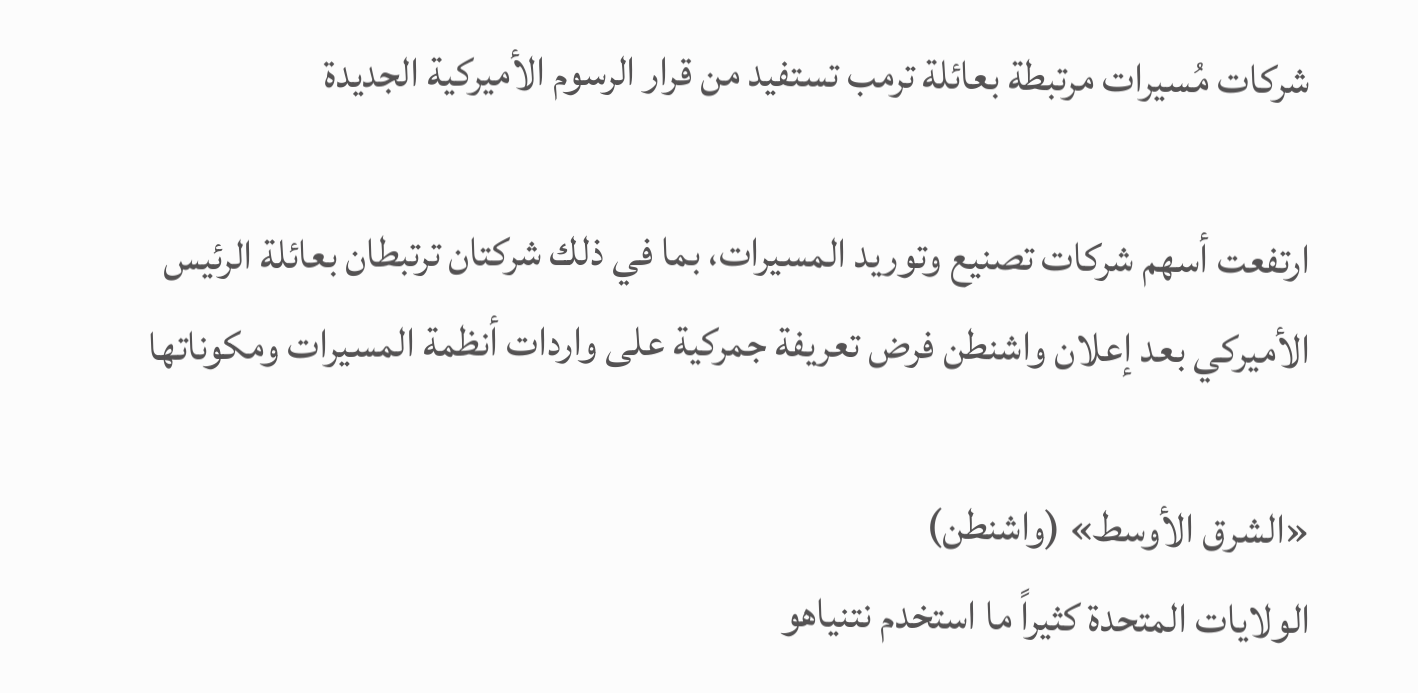شركات مُسيرات مرتبطة بعائلة ترمب تستفيد من قرار الرسوم الأميركية الجديدة

ارتفعت أسهم شركات تصنيع وتوريد المسيرات، بما في ذلك شركتان ترتبطان بعائلة الرئيس الأميركي بعد إعلان واشنطن فرض تعريفة جمركية على واردات أنظمة المسيرات ومكوناتها

«الشرق الأوسط» (واشنطن)
الولايات المتحدة كثيراً ما استخدم نتنياهو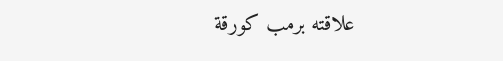علاقته برمب كورقة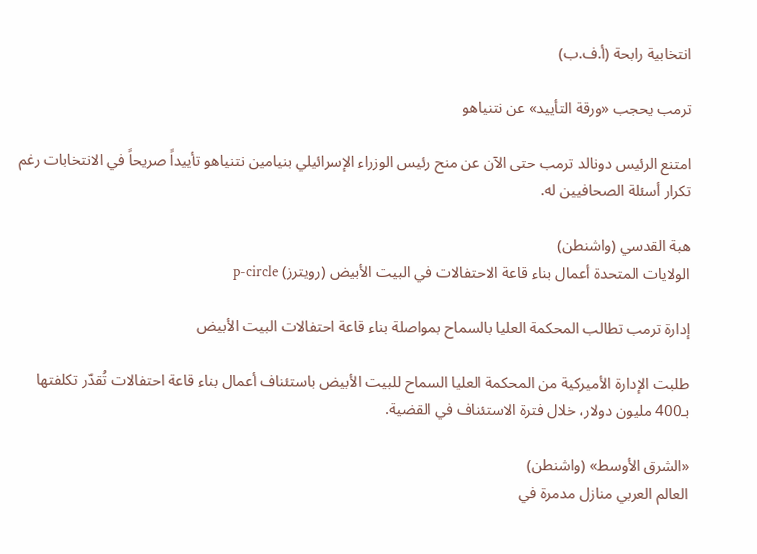انتخابية رابحة (أ.ف.ب)

ترمب يحجب «ورقة التأييد» عن نتنياهو

امتنع الرئيس دونالد ترمب حتى الآن عن منح رئيس الوزراء الإسرائيلي بنيامين نتنياهو تأييداً صريحاً في الانتخابات رغم تكرار أسئلة الصحافيين له.

هبة القدسي (واشنطن)
الولايات المتحدة أعمال بناء قاعة الاحتفالات في البيت الأبيض (رويترز) p-circle

إدارة ترمب تطالب المحكمة العليا بالسماح بمواصلة بناء قاعة احتفالات البيت الأبيض

طلبت الإدارة الأميركية من المحكمة العليا السماح للبيت الأبيض باستئناف أعمال بناء قاعة احتفالات تُقدّر تكلفتها بـ400 مليون دولار، خلال فترة الاستئناف في القضية.

«الشرق الأوسط» (واشنطن)
العالم العربي منازل مدمرة في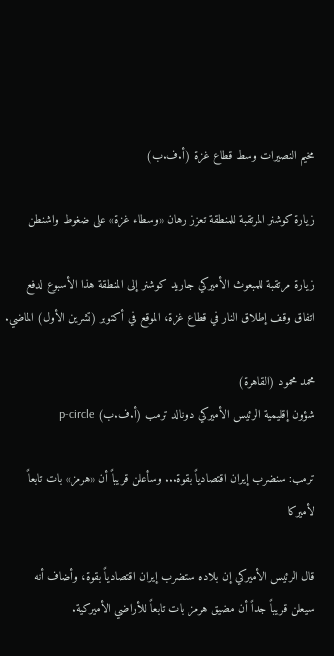مخيم النصيرات وسط قطاع غزة (أ.ف.ب)

زيارة كوشنر المرتقبة للمنطقة تعزز رهان «وسطاء غزة» على ضغوط واشنطن

زيارة مرتقبة للمبعوث الأميركي جاريد كوشنر إلى المنطقة هذا الأسبوع لدفع اتفاق وقف إطلاق النار في قطاع غزة، الموقع في أكتوبر (تشرين الأول) الماضي.

محمد محمود (القاهرة)
شؤون إقليمية الرئيس الأميركي دونالد ترمب (أ.ف.ب) p-circle

ترمب: سنضرب إيران اقتصادياً بقوة... وسأعلن قريباً أن «هرمز» بات تابعاً لأميركا

قال الرئيس الأميركي إن بلاده ‌ستضرب إيران اقتصادياً ‌بقوة، وأضاف أنه سيعلن ‌قريباً جداً أن مضيق هرمز بات تابعاً للأراضي الأميركية.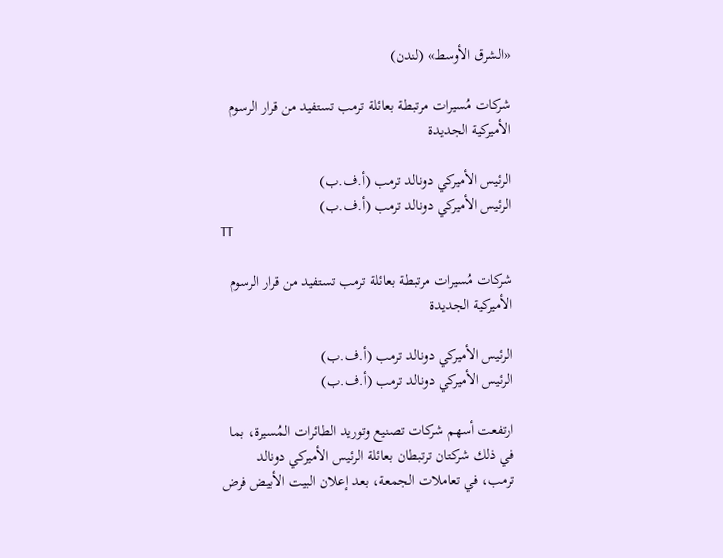«الشرق الأوسط» (لندن)

شركات مُسيرات مرتبطة بعائلة ترمب تستفيد من قرار الرسوم الأميركية الجديدة

الرئيس الأميركي دونالد ترمب (أ.ف.ب)
الرئيس الأميركي دونالد ترمب (أ.ف.ب)
TT

شركات مُسيرات مرتبطة بعائلة ترمب تستفيد من قرار الرسوم الأميركية الجديدة

الرئيس الأميركي دونالد ترمب (أ.ف.ب)
الرئيس الأميركي دونالد ترمب (أ.ف.ب)

ارتفعت أسهم شركات تصنيع وتوريد الطائرات المُسيرة، بما في ذلك شركتان ترتبطان بعائلة الرئيس الأميركي دونالد ترمب، في تعاملات الجمعة، بعد إعلان البيت الأبيض فرض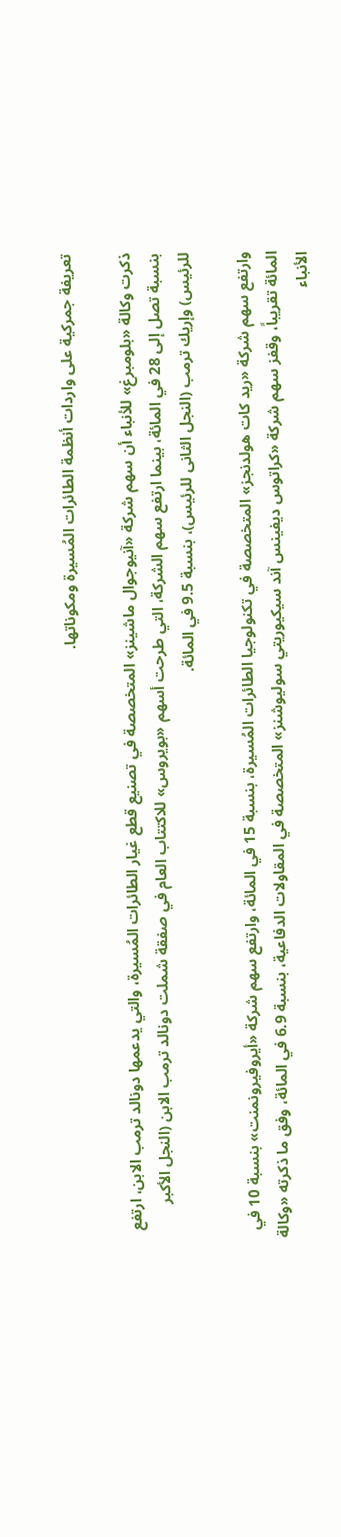تعريفة جمركية على واردات أنظمة الطائرات المُسيرة ومكوناتها.

ذكرت وكالة «بلومبرغ» للأنباء أن سهم شركة «آنيوجوال ماشينز» المتخصصة في تصنيع قطع غيار الطائرات المُسيرة، والتي يدعمها دونالد ترمب الابن، ارتفع بنسبة تصل إلى 28 في المائة، بينما ارتفع سهم الشركة، التي طرحت أسهم «بويروس» للاكتتاب العام في صفقة شملت دونالد ترمب الابن (النجل الأكبر للرئيس) وإريك ترمب (النجل الثانى للرئيس)، بنسبة 9.5 في المائة.

وارتفع سهم شركة «ريد كات هولدنجز» المتخصصة في تكنولوجيا الطائرات المُسيرة، بنسبة 15 في المائة، وارتفع سهم شركة «أيروفيرونمنت» بنسبة 10 في المائة تقريباً، وقفز سهم شركة «كراتوس ديفينس آند سيكيوريتي سوليوشنز» المتخصصة في المقاولات الدفاعية، بنسبة 6.9 في المائة، وفق ما ذكرته «وكالة الأنباء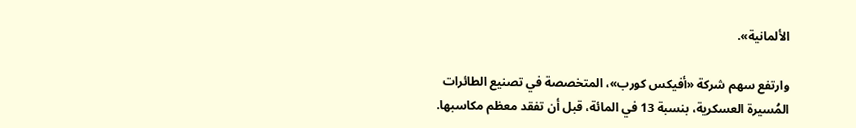الألمانية».

وارتفع سهم شركة «أفيكس كورب»، المتخصصة في تصنيع الطائرات المُسيرة العسكرية، بنسبة 13 في المائة، قبل أن تفقد معظم مكاسبها.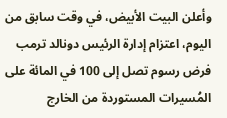وأعلن البيت الأبيض، في وقت سابق من اليوم، اعتزام إدارة الرئيس دونالد ترمب فرض رسوم تصل إلى 100 في المائة على المُسيرات المستوردة من الخارج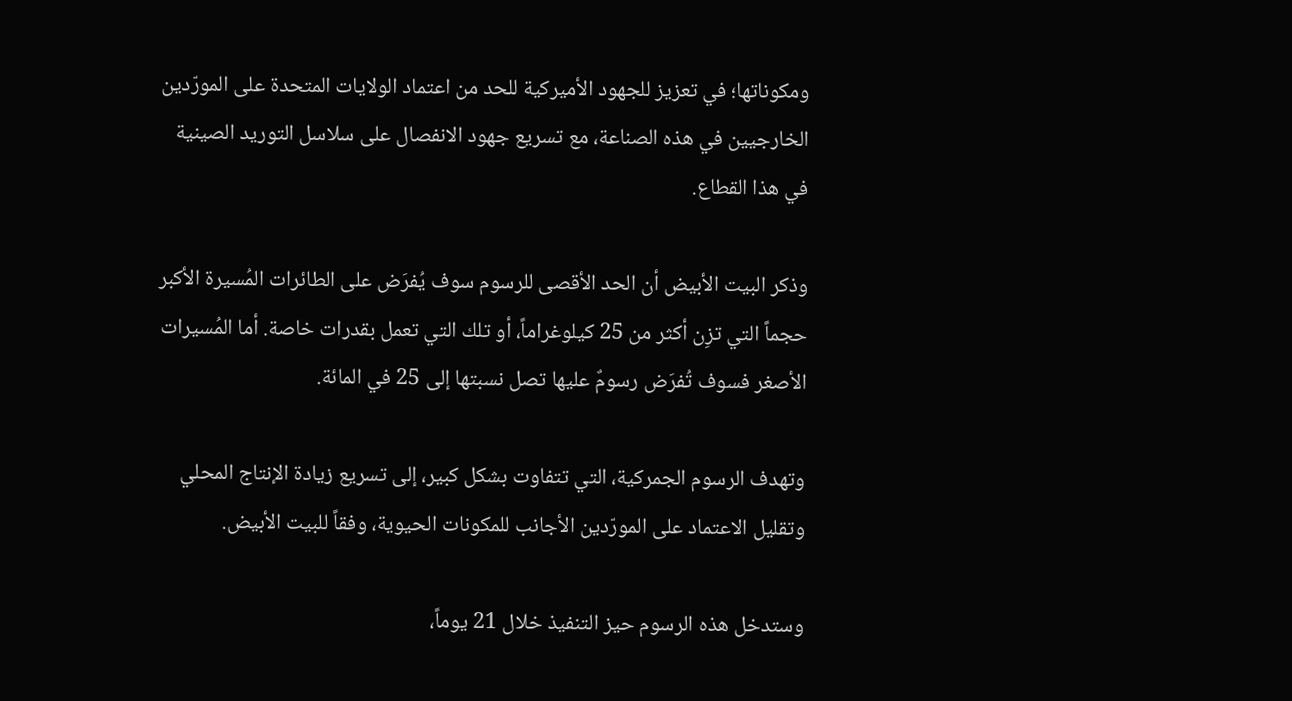ومكوناتها؛ في تعزيز للجهود الأميركية للحد من اعتماد الولايات المتحدة على المورّدين الخارجيين في هذه الصناعة، مع تسريع جهود الانفصال على سلاسل التوريد الصينية في هذا القطاع.

وذكر البيت الأبيض أن الحد الأقصى للرسوم سوف يُفرَض على الطائرات المُسيرة الأكبر حجماً التي تزِن أكثر من 25 كيلوغراماً، أو تلك التي تعمل بقدرات خاصة. أما المُسيرات الأصغر فسوف تُفرَض رسومٌ عليها تصل نسبتها إلى 25 في المائة.

وتهدف الرسوم الجمركية، التي تتفاوت بشكل كبير، إلى تسريع زيادة الإنتاج المحلي وتقليل الاعتماد على المورّدين الأجانب للمكونات الحيوية، وفقاً للبيت الأبيض.

وستدخل هذه الرسوم حيز التنفيذ خلال 21 يوماً،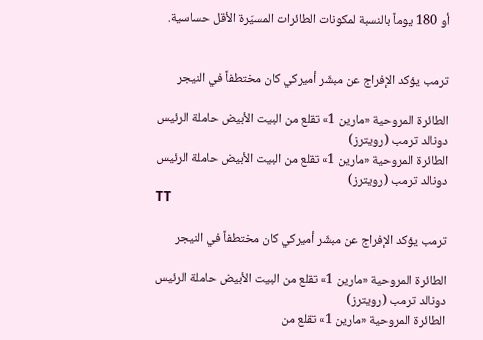أو 180 يوماً بالنسبة لمكونات الطائرات المسيّرة الأقل حساسية.


ترمب يؤكد الإفراج عن مبشّر أميركي كان مختطفاً في النيجر

الطائرة المروحية «مارين 1» تقلع من البيت الأبيض حاملة الرئيس دونالد ترمب (رويترز)
الطائرة المروحية «مارين 1» تقلع من البيت الأبيض حاملة الرئيس دونالد ترمب (رويترز)
TT

ترمب يؤكد الإفراج عن مبشّر أميركي كان مختطفاً في النيجر

الطائرة المروحية «مارين 1» تقلع من البيت الأبيض حاملة الرئيس دونالد ترمب (رويترز)
الطائرة المروحية «مارين 1» تقلع من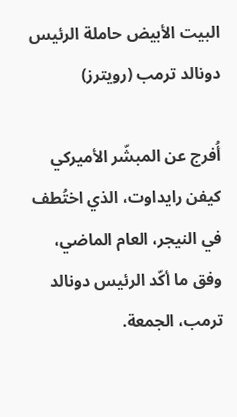البيت الأبيض حاملة الرئيس دونالد ترمب (رويترز)

أُفرج عن المبشّر الأميركي كيفن رايداوت، الذي اختُطف في النيجر، العام الماضي، وفق ما أكّد الرئيس دونالد ترمب، الجمعة.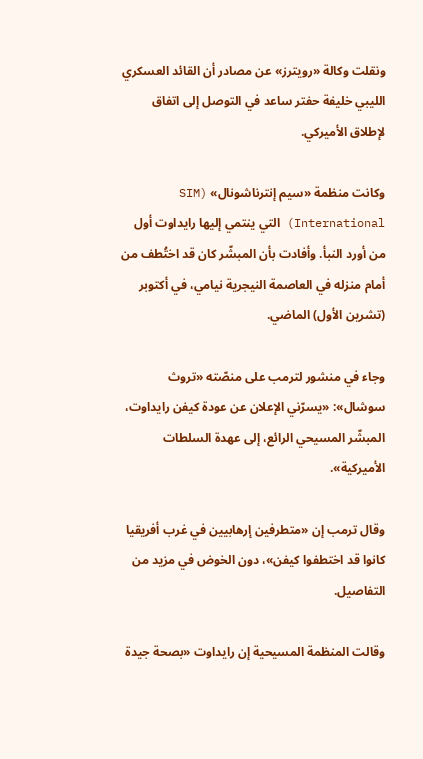ونقلت وكالة «رويترز» عن مصادر أن القائد العسكري الليبي خليفة حفتر ساعد في التوصل إلى اتفاق لإطلاق الأميركي.

وكانت منظمة «سيم إنترناشونال» (SIM International) التي ينتمي إليها رايداوت أول من أورد النبأ. وأفادت بأن المبشّر كان قد اختُطف من أمام منزله في العاصمة النيجرية نيامي، في أكتوبر (تشرين الأول) الماضي.

وجاء في منشور لترمب على منصّته «تروث سوشال»: «يسرّني الإعلان عن عودة كيفن رايداوت، المبشّر المسيحي الرائع، إلى عهدة السلطات الأميركية».

وقال ترمب إن «متطرفين إرهابيين في غرب أفريقيا كانوا قد اختطفوا كيفن»، دون الخوض في مزيد من التفاصيل.

وقالت المنظمة المسيحية إن رايداوت «بصحة جيدة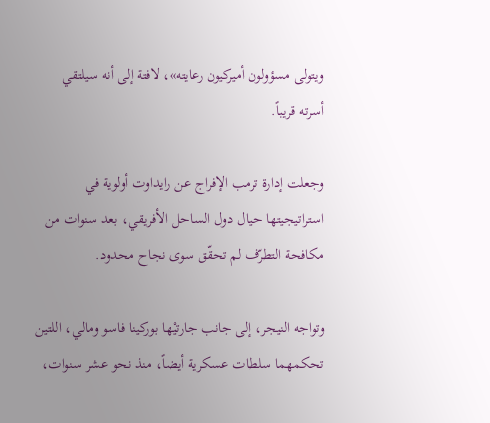ويتولى مسؤولون أميركيون رعايته»، لافتة إلى أنه سيلتقي أسرته قريباً.

وجعلت إدارة ترمب الإفراج عن رايداوت أولوية في استراتيجيتها حيال دول الساحل الأفريقي، بعد سنوات من مكافحة التطرّف لم تحقّق سوى نجاح محدود.

وتواجه النيجر، إلى جانب جارتيْها بوركينا فاسو ومالي، اللتين تحكمهما سلطات عسكرية أيضاً، منذ نحو عشر سنوات،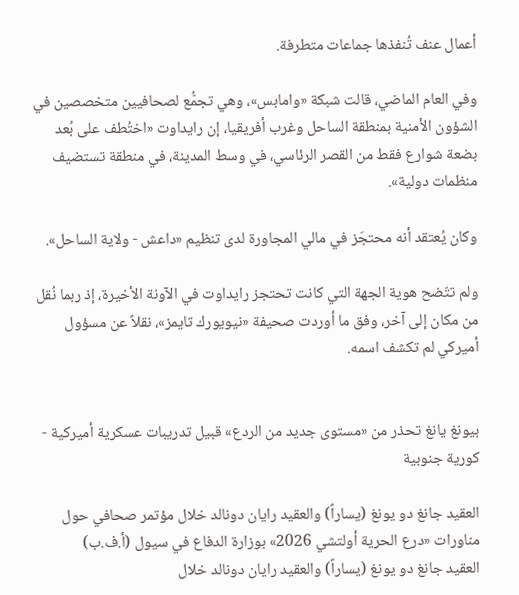أعمال عنف تُنفذها جماعات متطرفة.

وفي العام الماضي، قالت شبكة «وامابس»، وهي تجمُّع لصحافيين متخصصين في الشؤون الأمنية بمنطقة الساحل وغرب أفريقيا، إن رايداوت «اختُطف على بُعد بضعة شوارع فقط من القصر الرئاسي، في وسط المدينة، في منطقة تستضيف منظمات دولية».

وكان يُعتقد أنه محتجَز في مالي المجاورة لدى تنظيم «داعش - ولاية الساحل».

ولم تتّضح هوية الجهة التي كانت تحتجز رايداوت في الآونة الأخيرة، إذ ربما نُقل من مكان إلى آخر، وفق ما أوردت صحيفة «نيويورك تايمز»، نقلاً عن مسؤول أميركي لم تكشف اسمه.


بيونغ يانغ تحذر من «مستوى جديد من الردع» قبيل تدريبات عسكرية أميركية - كورية جنوبية

العقيد جانغ دو يونغ (يساراً) والعقيد رايان دونالد خلال مؤتمر صحافي حول مناورات «درع الحرية أولتشي 2026» بوزارة الدفاع في سيول (أ.ف.ب)
العقيد جانغ دو يونغ (يساراً) والعقيد رايان دونالد خلال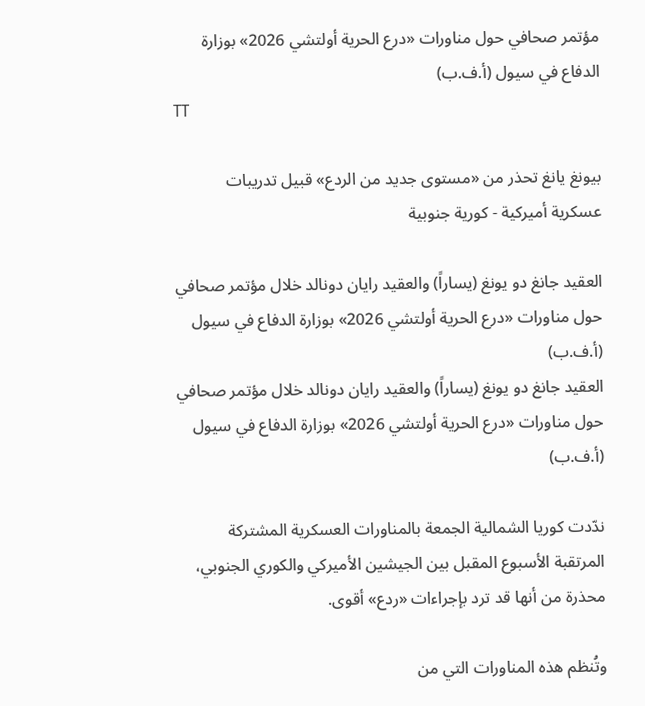مؤتمر صحافي حول مناورات «درع الحرية أولتشي 2026» بوزارة الدفاع في سيول (أ.ف.ب)
TT

بيونغ يانغ تحذر من «مستوى جديد من الردع» قبيل تدريبات عسكرية أميركية - كورية جنوبية

العقيد جانغ دو يونغ (يساراً) والعقيد رايان دونالد خلال مؤتمر صحافي حول مناورات «درع الحرية أولتشي 2026» بوزارة الدفاع في سيول (أ.ف.ب)
العقيد جانغ دو يونغ (يساراً) والعقيد رايان دونالد خلال مؤتمر صحافي حول مناورات «درع الحرية أولتشي 2026» بوزارة الدفاع في سيول (أ.ف.ب)

ندّدت كوريا الشمالية الجمعة بالمناورات العسكرية المشتركة المرتقبة الأسبوع المقبل بين الجيشين الأميركي والكوري الجنوبي، محذرة من أنها قد ترد بإجراءات «ردع» أقوى.

وتُنظم هذه المناورات التي من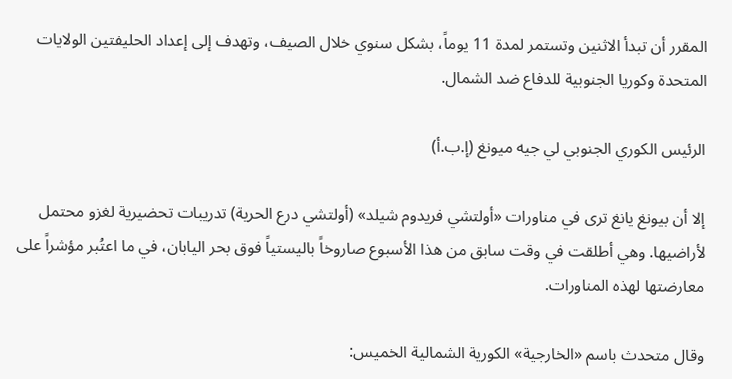المقرر أن تبدأ الاثنين وتستمر لمدة 11 يوماً، بشكل سنوي خلال الصيف، وتهدف إلى إعداد الحليفتين الولايات المتحدة وكوريا الجنوبية للدفاع ضد الشمال.

الرئيس الكوري الجنوبي لي جيه ميونغ (إ.ب.أ)

إلا أن بيونغ يانغ ترى في مناورات «أولتشي فريدوم شيلد» (أولتشي درع الحرية) تدريبات تحضيرية لغزو محتمل لأراضيها. وهي أطلقت في وقت سابق من هذا الأسبوع صاروخاً باليستياً فوق بحر اليابان، في ما اعتُبر مؤشراً على معارضتها لهذه المناورات.

وقال متحدث باسم «الخارجية» الكورية الشمالية الخميس: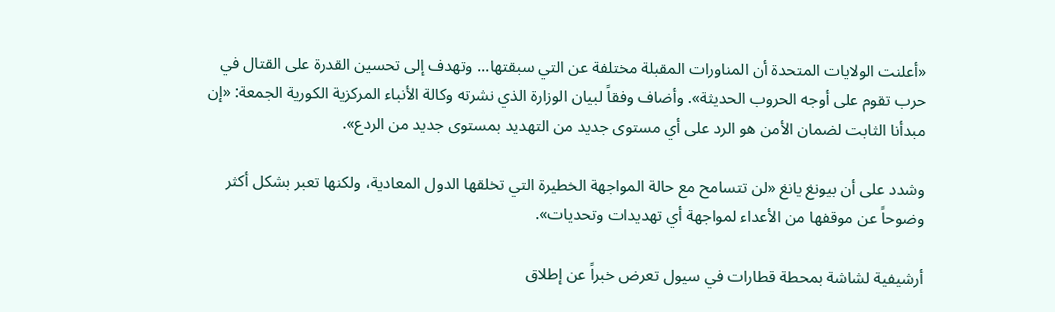«أعلنت الولايات المتحدة أن المناورات المقبلة مختلفة عن التي سبقتها... وتهدف إلى تحسين القدرة على القتال في حرب تقوم على أوجه الحروب الحديثة». وأضاف وفقاً لبيان الوزارة الذي نشرته وكالة الأنباء المركزية الكورية الجمعة: «إن مبدأنا الثابت لضمان الأمن هو الرد على أي مستوى جديد من التهديد بمستوى جديد من الردع».

وشدد على أن بيونغ يانغ «لن تتسامح مع حالة المواجهة الخطيرة التي تخلقها الدول المعادية، ولكنها تعبر بشكل أكثر وضوحاً عن موقفها من الأعداء لمواجهة أي تهديدات وتحديات».

أرشيفية لشاشة بمحطة قطارات في سيول تعرض خبراً عن إطلاق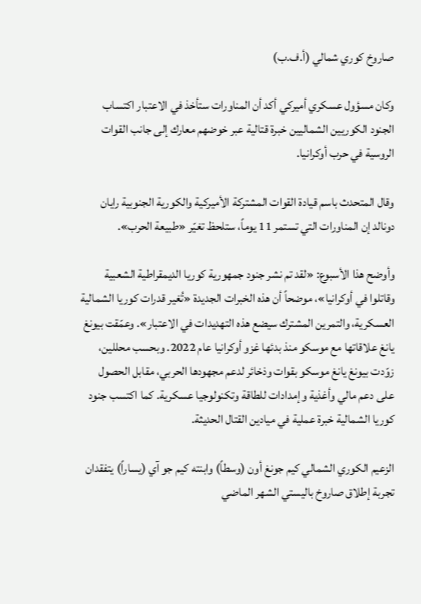صاروخ كوري شمالي (أ.ف.ب)

وكان مسؤول عسكري أميركي أكد أن المناورات ستأخذ في الاعتبار اكتساب الجنود الكوريين الشماليين خبرة قتالية عبر خوضهم معارك إلى جانب القوات الروسية في حرب أوكرانيا.

وقال المتحدث باسم قيادة القوات المشتركة الأميركية والكورية الجنوبية رايان دونالد إن المناورات التي تستمر 11 يوماً، ستلحظ تغيّر «طبيعة الحرب».

وأوضح هذا الأسبوع: «لقد تم نشر جنود جمهورية كوريا الديمقراطية الشعبية وقاتلوا في أوكرانيا»، موضحاً أن هذه الخبرات الجديدة «تُغير قدرات كوريا الشمالية العسكرية، والتمرين المشترك سيضع هذه التهديدات في الاعتبار». وعمّقت بيونغ يانغ علاقاتها مع موسكو منذ بدئها غزو أوكرانيا عام 2022. وبحسب محللين، زوّدت بيونغ يانغ موسكو بقوات وذخائر لدعم مجهودها الحربي، مقابل الحصول على دعم مالي وأغذية وإمدادات للطاقة وتكنولوجيا عسكرية. كما اكتسب جنود كوريا الشمالية خبرة عملية في ميادين القتال الحديثة.

الزعيم الكوري الشمالي كيم جونغ أون (وسطاً) وابنته كيم جو آي (يساراً) يتفقدان تجربة إطلاق صاروخ باليستي الشهر الماضي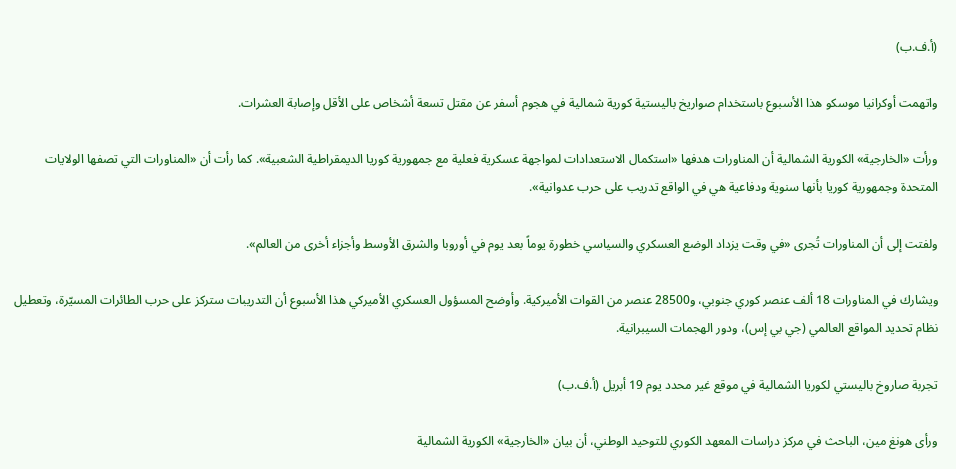(أ.ف.ب)

واتهمت أوكرانيا موسكو هذا الأسبوع باستخدام صواريخ باليستية كورية شمالية في هجوم أسفر عن مقتل تسعة أشخاص على الأقل وإصابة العشرات.

ورأت «الخارجية» الكورية الشمالية أن المناورات هدفها «استكمال الاستعدادات لمواجهة عسكرية فعلية مع جمهورية كوريا الديمقراطية الشعبية». كما رأت أن «المناورات التي تصفها الولايات المتحدة وجمهورية كوريا بأنها سنوية ودفاعية هي في الواقع تدريب على حرب عدوانية».

ولفتت إلى أن المناورات تُجرى «في وقت يزداد الوضع العسكري والسياسي خطورة يوماً بعد يوم في أوروبا والشرق الأوسط وأجزاء أخرى من العالم».

ويشارك في المناورات 18 ألف عنصر كوري جنوبي، و28500 عنصر من القوات الأميركية. وأوضح المسؤول العسكري الأميركي هذا الأسبوع أن التدريبات ستركز على حرب الطائرات المسيّرة، وتعطيل نظام تحديد المواقع العالمي (جي بي إس)، ودور الهجمات السيبرانية.

تجربة صاروخ باليستي لكوريا الشمالية في موقع غير محدد يوم 19 أبريل (أ.ف.ب)

ورأى هونغ مين، الباحث في مركز دراسات المعهد الكوري للتوحيد الوطني، أن بيان «الخارجية» الكورية الشمالية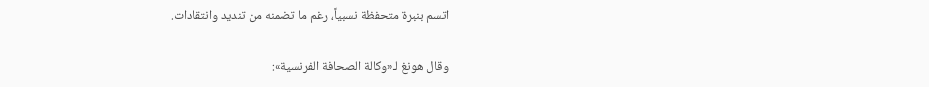اتسم بنبرة متحفظة نسبياً، رغم ما تضمنه من تنديد وانتقادات.

وقال هونغ لـ«وكالة الصحافة الفرنسية»: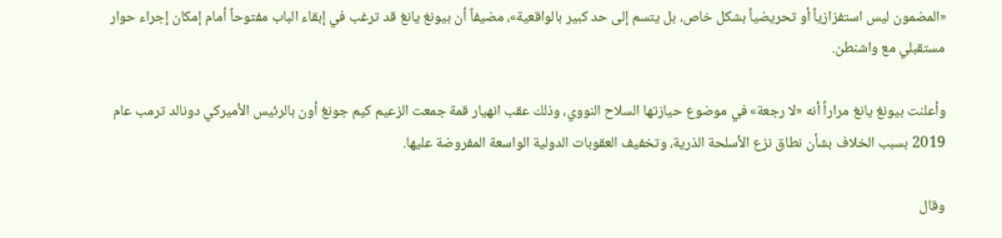«المضمون ليس استفزازياً أو تحريضياً بشكل خاص، بل يتسم إلى حد كبير بالواقعية»، مضيفاً أن بيونغ يانغ قد ترغب في إبقاء الباب مفتوحاً أمام إمكان إجراء حوار مستقبلي مع واشنطن.

وأعلنت بيونغ يانغ مراراً أنه «لا رجعة» في موضوع حيازتها السلاح النووي، وذلك عقب انهيار قمة جمعت الزعيم كيم جونغ أون بالرئيس الأميركي دونالد ترمب عام 2019 بسبب الخلاف بشأن نطاق نزع الأسلحة الذرية، وتخفيف العقوبات الدولية الواسعة المفروضة عليها.

وقال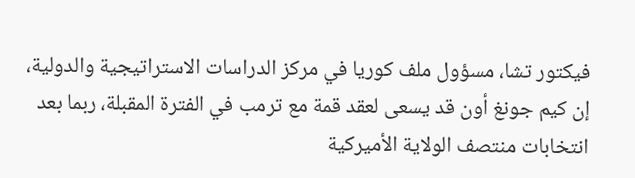فيكتور تشا، مسؤول ملف كوريا في مركز الدراسات الاستراتيجية والدولية، إن كيم جونغ أون قد يسعى لعقد قمة مع ترمب في الفترة المقبلة، ربما بعد انتخابات منتصف الولاية الأميركية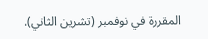المقررة في نوفمبر (تشرين الثاني).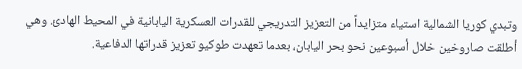وتبدي كوريا الشمالية استياء متزايداً من التعزيز التدريجي للقدرات العسكرية اليابانية في المحيط الهادئ. وهي أطلقت صاروخين خلال أسبوعين نحو بحر اليابان، بعدما تعهدت طوكيو تعزيز قدراتها الدفاعية.